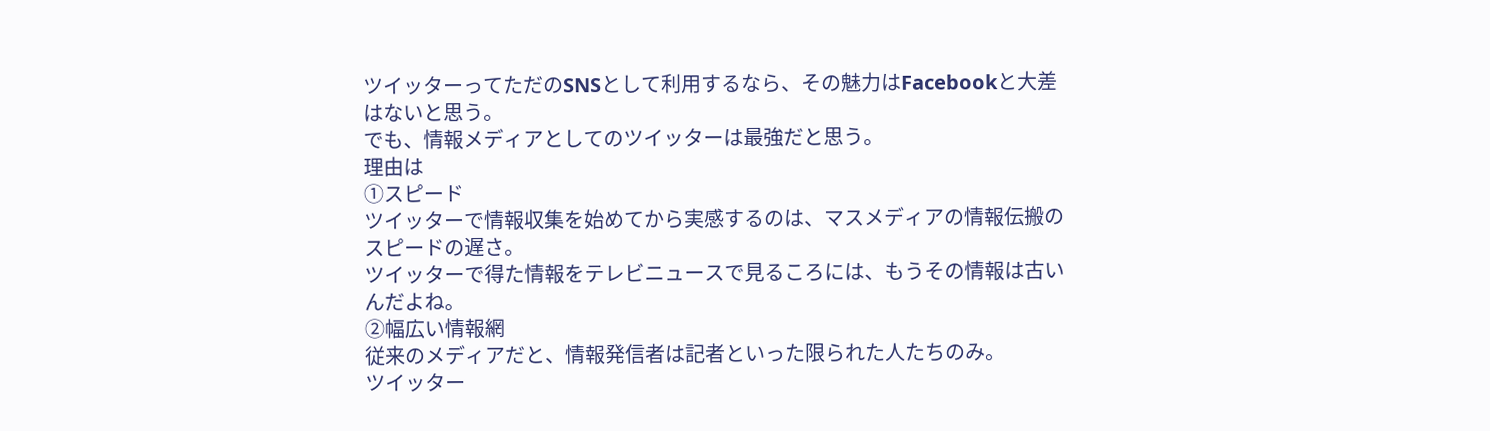ツイッターってただのSNSとして利用するなら、その魅力はFacebookと大差はないと思う。
でも、情報メディアとしてのツイッターは最強だと思う。
理由は
①スピード
ツイッターで情報収集を始めてから実感するのは、マスメディアの情報伝搬のスピードの遅さ。
ツイッターで得た情報をテレビニュースで見るころには、もうその情報は古いんだよね。
②幅広い情報網
従来のメディアだと、情報発信者は記者といった限られた人たちのみ。
ツイッター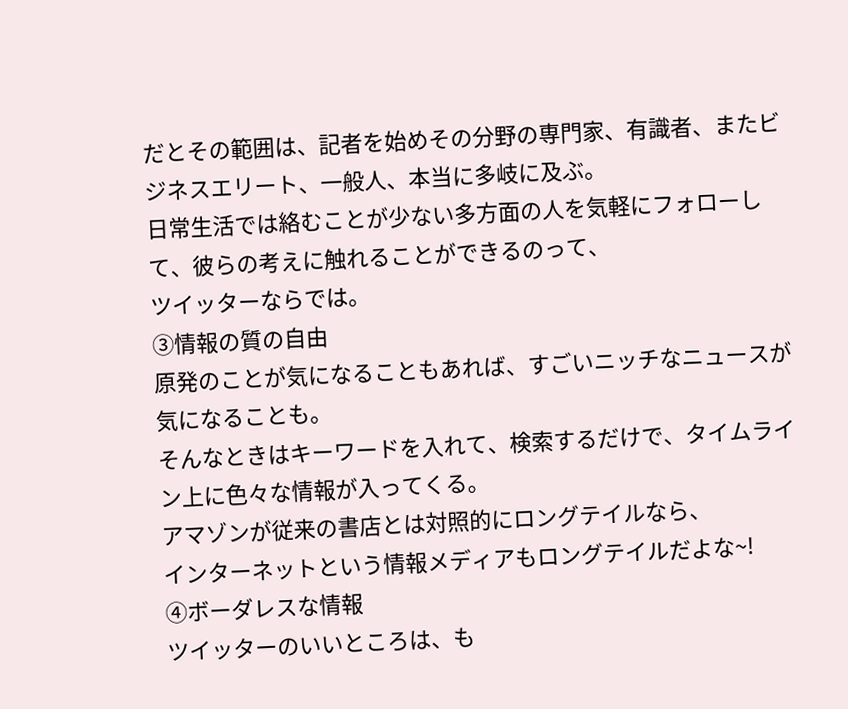だとその範囲は、記者を始めその分野の専門家、有識者、またビジネスエリート、一般人、本当に多岐に及ぶ。
日常生活では絡むことが少ない多方面の人を気軽にフォローして、彼らの考えに触れることができるのって、
ツイッターならでは。
③情報の質の自由
原発のことが気になることもあれば、すごいニッチなニュースが気になることも。
そんなときはキーワードを入れて、検索するだけで、タイムライン上に色々な情報が入ってくる。
アマゾンが従来の書店とは対照的にロングテイルなら、
インターネットという情報メディアもロングテイルだよな~!
④ボーダレスな情報
ツイッターのいいところは、も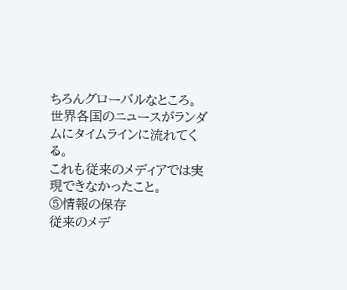ちろんグローバルなところ。
世界各国のニュースがランダムにタイムラインに流れてくる。
これも従来のメディアでは実現できなかったこと。
⑤情報の保存
従来のメデ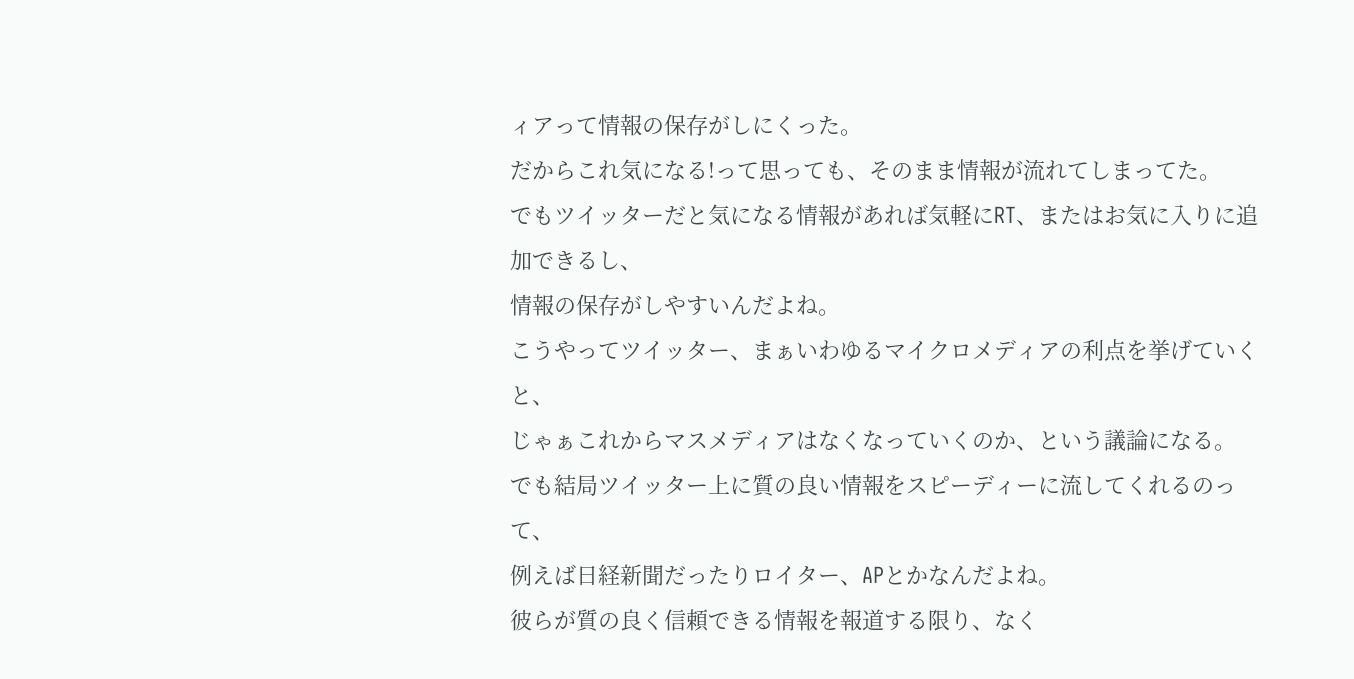ィアって情報の保存がしにくった。
だからこれ気になる!って思っても、そのまま情報が流れてしまってた。
でもツイッターだと気になる情報があれば気軽にRT、またはお気に入りに追加できるし、
情報の保存がしやすいんだよね。
こうやってツイッター、まぁいわゆるマイクロメディアの利点を挙げていくと、
じゃぁこれからマスメディアはなくなっていくのか、という議論になる。
でも結局ツイッター上に質の良い情報をスピーディーに流してくれるのって、
例えば日経新聞だったりロイター、APとかなんだよね。
彼らが質の良く信頼できる情報を報道する限り、なく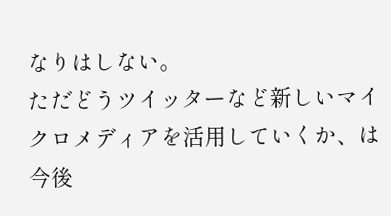なりはしない。
ただどうツイッターなど新しいマイクロメディアを活用していくか、は今後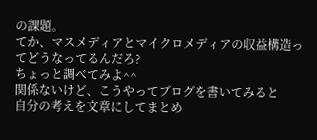の課題。
てか、マスメディアとマイクロメディアの収益構造ってどうなってるんだろ?
ちょっと調べてみよ^^
関係ないけど、こうやってブログを書いてみると
自分の考えを文章にしてまとめ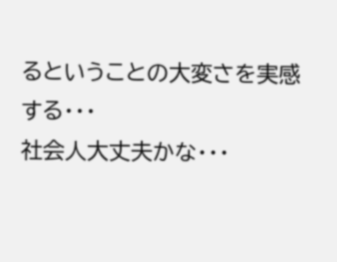るということの大変さを実感する・・・
社会人大丈夫かな・・・